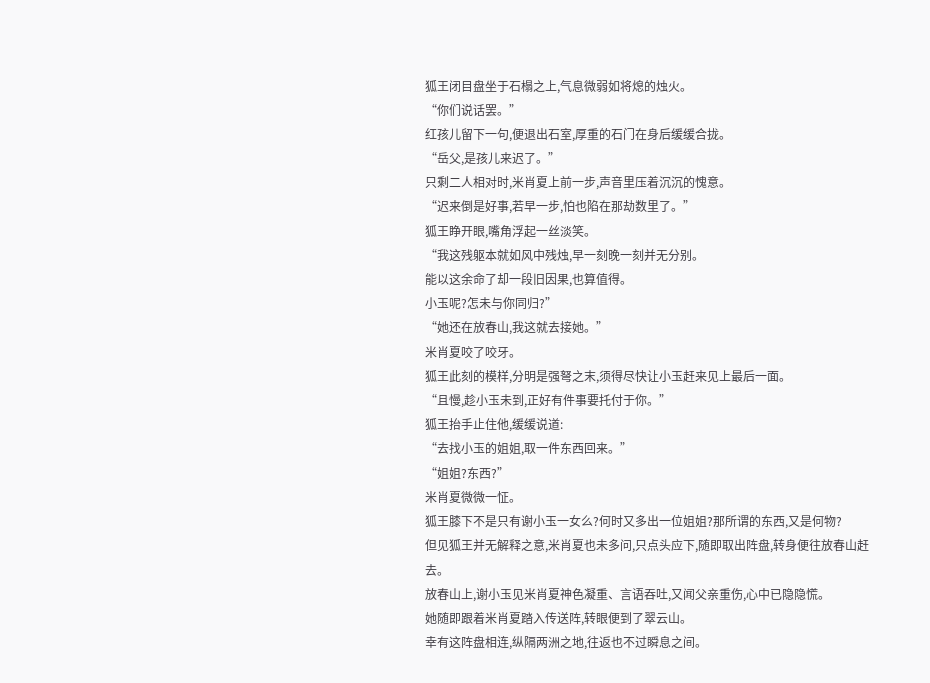狐王闭目盘坐于石榻之上,气息微弱如将熄的烛火。
“你们说话罢。”
红孩儿留下一句,便退出石室,厚重的石门在身后缓缓合拢。
“岳父,是孩儿来迟了。”
只剩二人相对时,米肖夏上前一步,声音里压着沉沉的愧意。
“迟来倒是好事,若早一步,怕也陷在那劫数里了。”
狐王睁开眼,嘴角浮起一丝淡笑。
“我这残躯本就如风中残烛,早一刻晚一刻并无分别。
能以这余命了却一段旧因果,也算值得。
小玉呢?怎未与你同归?”
“她还在放春山,我这就去接她。”
米肖夏咬了咬牙。
狐王此刻的模样,分明是强弩之末,须得尽快让小玉赶来见上最后一面。
“且慢,趁小玉未到,正好有件事要托付于你。”
狐王抬手止住他,缓缓说道:
“去找小玉的姐姐,取一件东西回来。”
“姐姐?东西?”
米肖夏微微一怔。
狐王膝下不是只有谢小玉一女么?何时又多出一位姐姐?那所谓的东西,又是何物?
但见狐王并无解释之意,米肖夏也未多问,只点头应下,随即取出阵盘,转身便往放春山赶去。
放春山上,谢小玉见米肖夏神色凝重、言语吞吐,又闻父亲重伤,心中已隐隐慌。
她随即跟着米肖夏踏入传送阵,转眼便到了翠云山。
幸有这阵盘相连,纵隔两洲之地,往返也不过瞬息之间。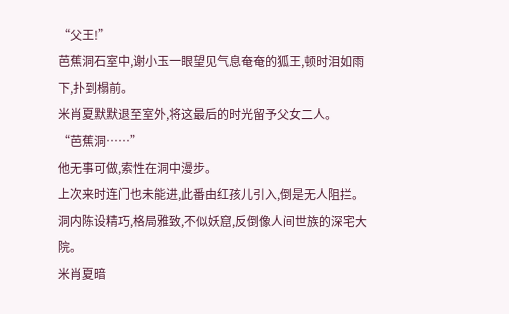“父王!”
芭蕉洞石室中,谢小玉一眼望见气息奄奄的狐王,顿时泪如雨下,扑到榻前。
米肖夏默默退至室外,将这最后的时光留予父女二人。
“芭蕉洞……”
他无事可做,索性在洞中漫步。
上次来时连门也未能进,此番由红孩儿引入,倒是无人阻拦。
洞内陈设精巧,格局雅致,不似妖窟,反倒像人间世族的深宅大院。
米肖夏暗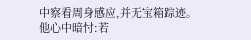中察看周身感应,并无宝箱踪迹。
他心中暗忖:若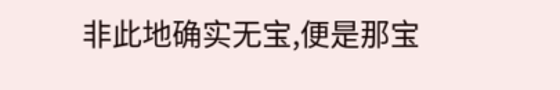非此地确实无宝,便是那宝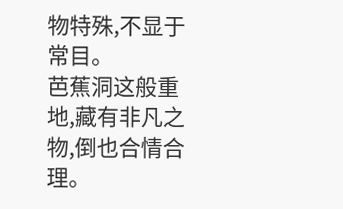物特殊,不显于常目。
芭蕉洞这般重地,藏有非凡之物,倒也合情合理。